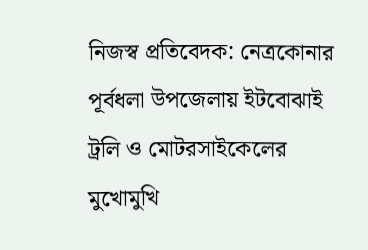নিজস্ব প্রতিবেদক: নেত্রকোনার পূর্বধলা উপজেলায় ইটবোঝাই ট্রলি ও মোটরসাইকেলের মুখোমুখি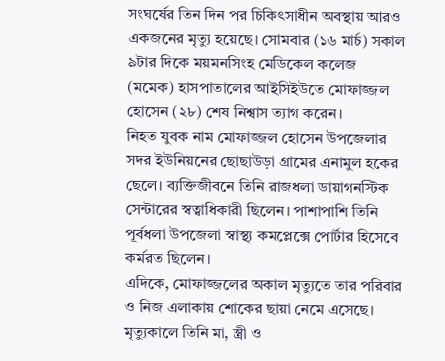সংঘর্ষের তিন দিন পর চিকিৎসাধীন অবস্থায় আরও একজনের মৃত্যু হয়েছে। সোমবার (১৬ মার্চ) সকাল ৯টার দিকে ময়মনসিংহ মেডিকেল কলেজ (মমেক) হাসপাতালের আইসিইউতে মোফাজ্জল হোসেন (২৮) শেষ নিশ্বাস ত্যাগ করেন।
নিহত যুবক নাম মোফাজ্জল হোসেন উপজেলার সদর ইউনিয়নের ছোছাউড়া গ্রামের এনামুল হকের ছেলে। ব্যক্তিজীবনে তিনি রাজধলা ডায়াগনস্টিক সেন্টারের স্বত্বাধিকারী ছিলেন। পাশাপাশি তিনি পূর্বধলা উপজেলা স্বাস্থ্য কমপ্লেক্সে পোর্টার হিসেবে কর্মরত ছিলেন।
এদিকে, মোফাজ্জলের অকাল মৃত্যুতে তার পরিবার ও নিজ এলাকায় শোকের ছায়া নেমে এসেছে। মৃত্যুকালে তিনি মা, স্ত্রী ও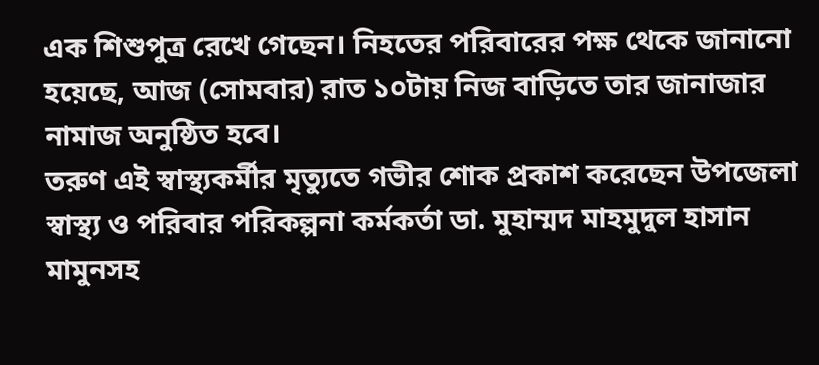এক শিশুপুত্র রেখে গেছেন। নিহতের পরিবারের পক্ষ থেকে জানানো হয়েছে, আজ (সোমবার) রাত ১০টায় নিজ বাড়িতে তার জানাজার নামাজ অনুষ্ঠিত হবে।
তরুণ এই স্বাস্থ্যকর্মীর মৃত্যুতে গভীর শোক প্রকাশ করেছেন উপজেলা স্বাস্থ্য ও পরিবার পরিকল্পনা কর্মকর্তা ডা. মুহাম্মদ মাহমুদুল হাসান মামুনসহ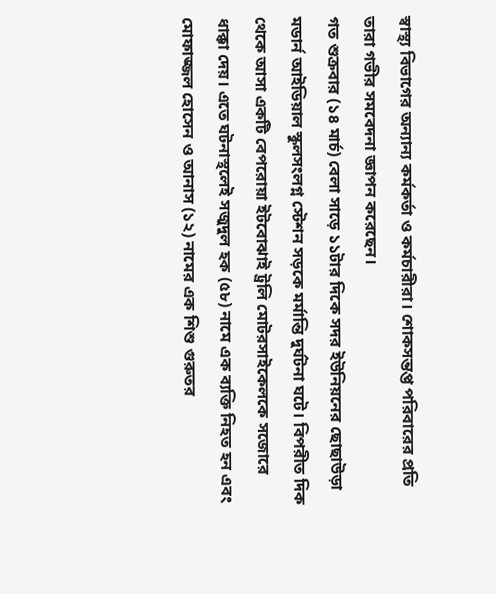স্বাস্থ্য বিভাগের অন্যান্য কর্মকর্তা ও কর্মচারীরা। শোকসন্তপ্ত পরিবারের প্রতি তারা গভীর সমবেদনা জ্ঞাপন করেছেন।
গত শুক্রবার (১৪ মার্চ) বেলা সাড়ে ১১টার দিকে সদর ইউনিয়নের ছোছাউড়া মডার্ন আইডিয়াল স্কুলসংলগ্ন স্টেশন সড়কে মর্মান্তি দুর্ঘটনা ঘটে। বিপরীত দিক থেকে আসা একটি বেপরোয়া ইটবোঝাই ট্রলি মোটরসাইকেলকে সজোরে ধাক্কা দেয়। এতে ঘটনাস্থলেই সজুদুল হক (৫৮) নামে এক ব্যক্তি নিহত হন এবং মোফাজ্জল হোসেন ও আনাস (১২) নামের এক শিশু গুরুতর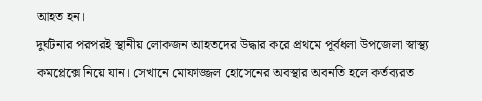আহত হন।
দুর্ঘটনার পরপরই স্থানীয় লোকজন আহতদের উদ্ধার করে প্রথমে পূর্বধলা উপজেলা স্বাস্থ্য কমপ্লেক্সে নিয়ে যান। সেখানে মোফাজ্জল হোসেনের অবস্থার অবনতি হলে কর্তব্যরত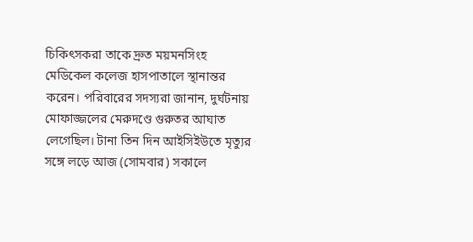চিকিৎসকরা তাকে দ্রুত ময়মনসিংহ মেডিকেল কলেজ হাসপাতালে স্থানান্তর করেন। পরিবারের সদস্যরা জানান, দুর্ঘটনায় মোফাজ্জলের মেরুদণ্ডে গুরুতর আঘাত লেগেছিল। টানা তিন দিন আইসিইউতে মৃত্যুর সঙ্গে লড়ে আজ (সোমবার) সকালে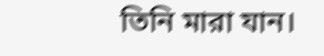তিনি মারা যান।